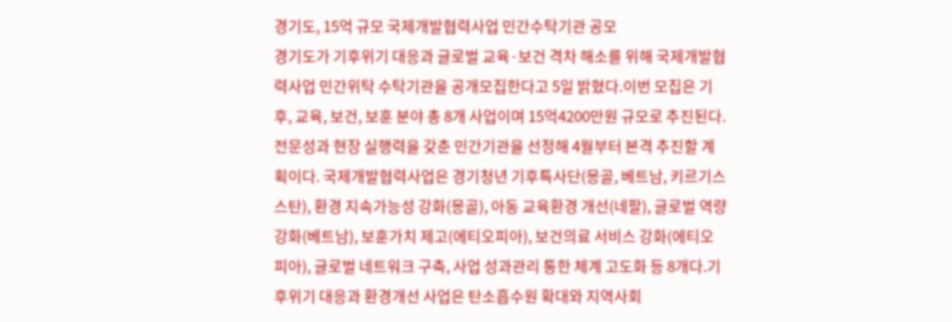경기도, 15억 규모 국제개발협력사업 민간수탁기관 공모
경기도가 기후위기 대응과 글로벌 교육·보건 격차 해소를 위해 국제개발협력사업 민간위탁 수탁기관을 공개모집한다고 5일 밝혔다.이번 모집은 기후, 교육, 보건, 보훈 분야 총 8개 사업이며 15억4200만원 규모로 추진된다. 전문성과 현장 실행력을 갖춘 민간기관을 선정해 4월부터 본격 추진할 계획이다. 국제개발협력사업은 경기청년 기후특사단(몽골, 베트남, 키르기스스탄), 환경 지속가능성 강화(몽골), 아동 교육환경 개선(네팔), 글로벌 역량강화(베트남), 보훈가치 제고(에티오피아), 보건의료 서비스 강화(에티오피아), 글로벌 네트워크 구축, 사업 성과관리 통한 체계 고도화 등 8개다.기후위기 대응과 환경개선 사업은 탄소흡수원 확대와 지역사회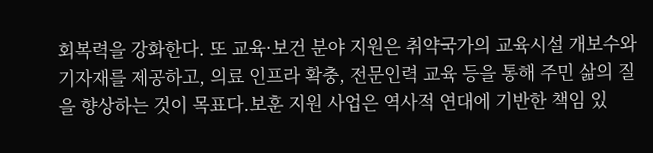회복력을 강화한다. 또 교육·보건 분야 지원은 취약국가의 교육시설 개보수와 기자재를 제공하고, 의료 인프라 확충, 전문인력 교육 등을 통해 주민 삶의 질을 향상하는 것이 목표다.보훈 지원 사업은 역사적 연대에 기반한 책임 있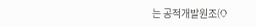는 공적개발원조(O